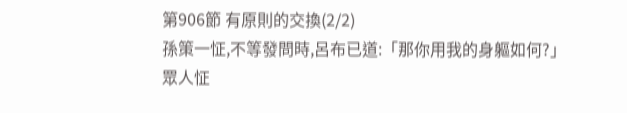第906節 有原則的交換(2/2)
孫策一怔,不等發問時,呂布已道:「那你用我的身軀如何?」
眾人怔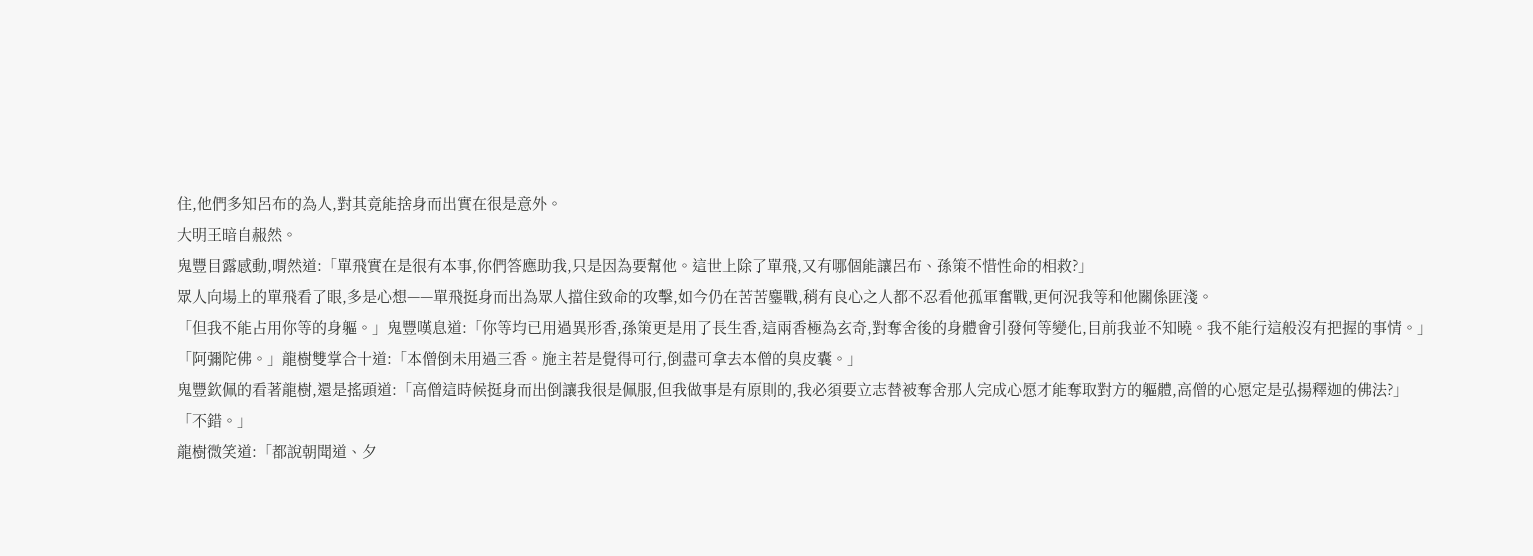住,他們多知呂布的為人,對其竟能捨身而出實在很是意外。
大明王暗自赧然。
鬼豐目露感動,喟然道:「單飛實在是很有本事,你們答應助我,只是因為要幫他。這世上除了單飛,又有哪個能讓呂布、孫策不惜性命的相救?」
眾人向場上的單飛看了眼,多是心想——單飛挺身而出為眾人擋住致命的攻擊,如今仍在苦苦鏖戰,稍有良心之人都不忍看他孤軍奮戰,更何況我等和他關係匪淺。
「但我不能占用你等的身軀。」鬼豐嘆息道:「你等均已用過異形香,孫策更是用了長生香,這兩香極為玄奇,對奪舍後的身體會引發何等變化,目前我並不知曉。我不能行這般沒有把握的事情。」
「阿彌陀佛。」龍樹雙掌合十道:「本僧倒未用過三香。施主若是覺得可行,倒盡可拿去本僧的臭皮囊。」
鬼豐欽佩的看著龍樹,還是搖頭道:「高僧這時候挺身而出倒讓我很是佩服,但我做事是有原則的,我必須要立志替被奪舍那人完成心愿才能奪取對方的軀體,高僧的心愿定是弘揚釋迦的佛法?」
「不錯。」
龍樹微笑道:「都說朝聞道、夕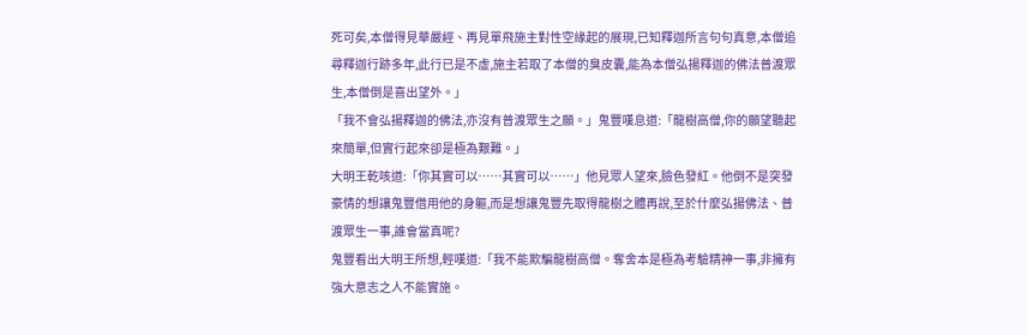死可矣,本僧得見華嚴經、再見單飛施主對性空緣起的展現,已知釋迦所言句句真意,本僧追尋釋迦行跡多年,此行已是不虛,施主若取了本僧的臭皮囊,能為本僧弘揚釋迦的佛法普渡眾生,本僧倒是喜出望外。」
「我不會弘揚釋迦的佛法,亦沒有普渡眾生之願。」鬼豐嘆息道:「龍樹高僧,你的願望聽起來簡單,但實行起來卻是極為艱難。」
大明王乾咳道:「你其實可以……其實可以……」他見眾人望來,臉色發紅。他倒不是突發豪情的想讓鬼豐借用他的身軀,而是想讓鬼豐先取得龍樹之體再說,至於什麼弘揚佛法、普渡眾生一事,誰會當真呢?
鬼豐看出大明王所想,輕嘆道:「我不能欺騙龍樹高僧。奪舍本是極為考驗精神一事,非擁有強大意志之人不能實施。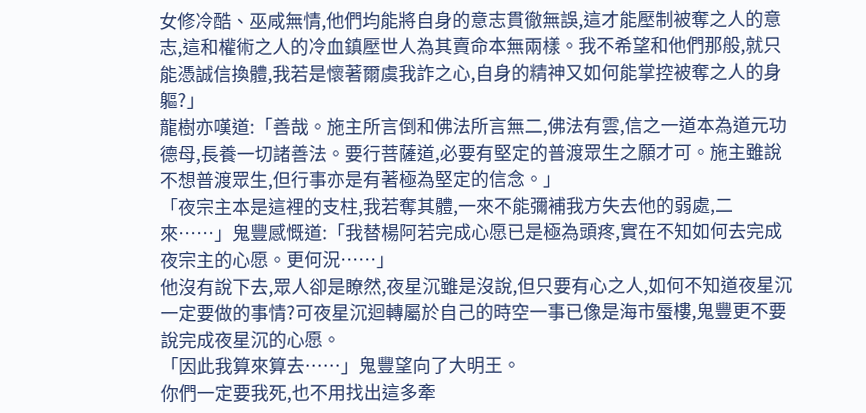女修冷酷、巫咸無情,他們均能將自身的意志貫徹無誤,這才能壓制被奪之人的意志,這和權術之人的冷血鎮壓世人為其賣命本無兩樣。我不希望和他們那般,就只能憑誠信換體,我若是懷著爾虞我詐之心,自身的精神又如何能掌控被奪之人的身軀?」
龍樹亦嘆道:「善哉。施主所言倒和佛法所言無二,佛法有雲,信之一道本為道元功德母,長養一切諸善法。要行菩薩道,必要有堅定的普渡眾生之願才可。施主雖說不想普渡眾生,但行事亦是有著極為堅定的信念。」
「夜宗主本是這裡的支柱,我若奪其體,一來不能彌補我方失去他的弱處,二來……」鬼豐感慨道:「我替楊阿若完成心愿已是極為頭疼,實在不知如何去完成夜宗主的心愿。更何況……」
他沒有說下去,眾人卻是瞭然,夜星沉雖是沒說,但只要有心之人,如何不知道夜星沉一定要做的事情?可夜星沉迴轉屬於自己的時空一事已像是海市蜃樓,鬼豐更不要說完成夜星沉的心愿。
「因此我算來算去……」鬼豐望向了大明王。
你們一定要我死,也不用找出這多牽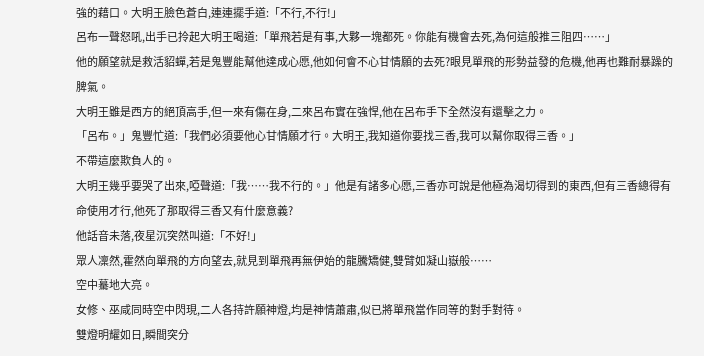強的藉口。大明王臉色蒼白,連連擺手道:「不行,不行!」
呂布一聲怒吼,出手已拎起大明王喝道:「單飛若是有事,大夥一塊都死。你能有機會去死,為何這般推三阻四……」
他的願望就是救活貂蟬,若是鬼豐能幫他達成心愿,他如何會不心甘情願的去死?眼見單飛的形勢益發的危機,他再也難耐暴躁的脾氣。
大明王雖是西方的絕頂高手,但一來有傷在身,二來呂布實在強悍,他在呂布手下全然沒有還擊之力。
「呂布。」鬼豐忙道:「我們必須要他心甘情願才行。大明王,我知道你要找三香,我可以幫你取得三香。」
不帶這麼欺負人的。
大明王幾乎要哭了出來,啞聲道:「我……我不行的。」他是有諸多心愿,三香亦可說是他極為渴切得到的東西,但有三香總得有命使用才行,他死了那取得三香又有什麼意義?
他話音未落,夜星沉突然叫道:「不好!」
眾人凜然,霍然向單飛的方向望去,就見到單飛再無伊始的龍騰矯健,雙臂如凝山嶽般……
空中驀地大亮。
女修、巫咸同時空中閃現,二人各持許願神燈,均是神情蕭肅,似已將單飛當作同等的對手對待。
雙燈明耀如日,瞬間突分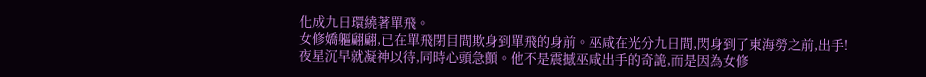化成九日環繞著單飛。
女修嬌軀翩翩,已在單飛閉目間欺身到單飛的身前。巫咸在光分九日間,閃身到了東海勞之前,出手!
夜星沉早就凝神以待,同時心頭急顫。他不是震撼巫咸出手的奇詭,而是因為女修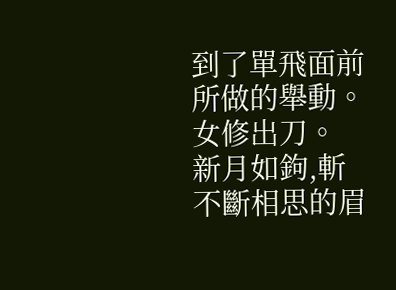到了單飛面前所做的舉動。
女修出刀。
新月如鉤,斬不斷相思的眉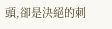頭,卻是決絕的刺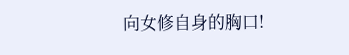向女修自身的胸口!